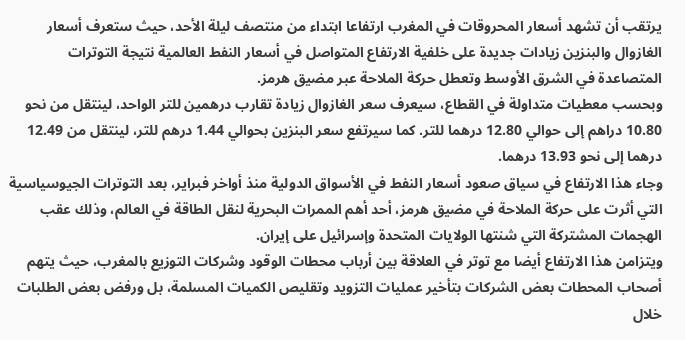يرتقب أن تشهد أسعار المحروقات في المغرب ارتفاعا ابتداء من منتصف ليلة الأحد، حيث ستعرف أسعار الغازوال والبنزين زيادات جديدة على خلفية الارتفاع المتواصل في أسعار النفط العالمية نتيجة التوترات المتصاعدة في الشرق الأوسط وتعطل حركة الملاحة عبر مضيق هرمز.
وبحسب معطيات متداولة في القطاع، سيعرف سعر الغازوال زيادة تقارب درهمين للتر الواحد، لينتقل من نحو 10.80 دراهم إلى حوالي 12.80 درهما للتر. كما سيرتفع سعر البنزين بحوالي 1.44 درهم للتر، لينتقل من 12.49 درهما إلى نحو 13.93 درهما.
وجاء هذا الارتفاع في سياق صعود أسعار النفط في الأسواق الدولية منذ أواخر فبراير، بعد التوترات الجيوسياسية التي أثرت على حركة الملاحة في مضيق هرمز، أحد أهم الممرات البحرية لنقل الطاقة في العالم، وذلك عقب الهجمات المشتركة التي شنتها الولايات المتحدة وإسرائيل على إيران.
ويتزامن هذا الارتفاع أيضا مع توتر في العلاقة بين أرباب محطات الوقود وشركات التوزيع بالمغرب، حيث يتهم أصحاب المحطات بعض الشركات بتأخير عمليات التزويد وتقليص الكميات المسلمة، بل ورفض بعض الطلبات خلال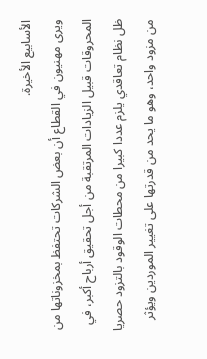الأسابيع الأخيرة.
ويرى مهنيون في القطاع أن بعض الشركات تحتفظ بمخزوناتها من المحروقات قبيل الزيادات المرتقبة من أجل تحقيق أرباح أكبر، في ظل نظام تعاقدي يلزم عددا كبيرا من محطات الوقود بالتزود حصريا من مزود واحد، وهو ما يحد من قدرتها على تغيير الموردين ويؤثر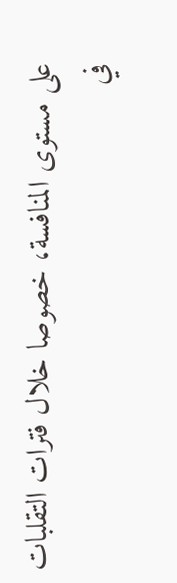على مستوى المنافسة، خصوصا خلال فترات التقلبات في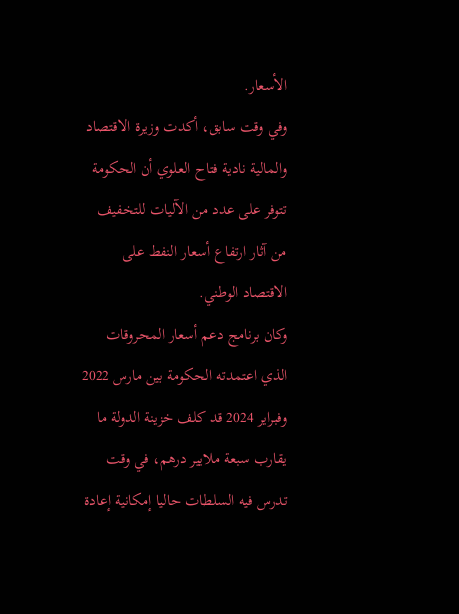الأسعار.
وفي وقت سابق، أكدت وزيرة الاقتصاد والمالية نادية فتاح العلوي أن الحكومة تتوفر على عدد من الآليات للتخفيف من آثار ارتفاع أسعار النفط على الاقتصاد الوطني.
وكان برنامج دعم أسعار المحروقات الذي اعتمدته الحكومة بين مارس 2022 وفبراير 2024 قد كلف خزينة الدولة ما يقارب سبعة ملايير درهم، في وقت تدرس فيه السلطات حاليا إمكانية إعادة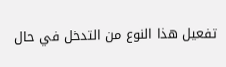تفعيل هذا النوع من التدخل في حال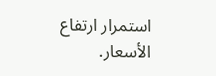استمرار ارتفاع الأسعار.